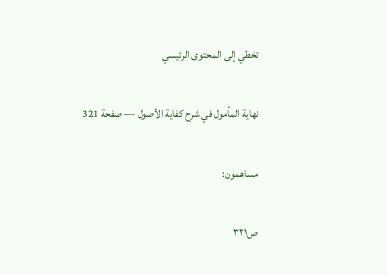تخطي إلى المحتوى الرئيسي

نهاية المأمول في شرح كفاية الأصول — صفحة 321

مساهمون:

ص٣٢١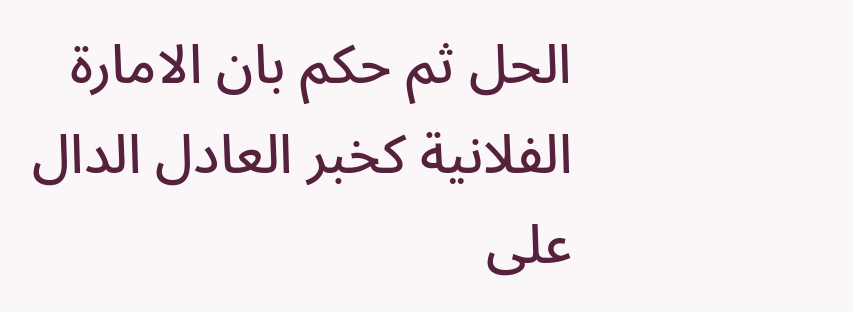الحل ثم حكم بان الامارة الفلانية كخبر العادل الدال على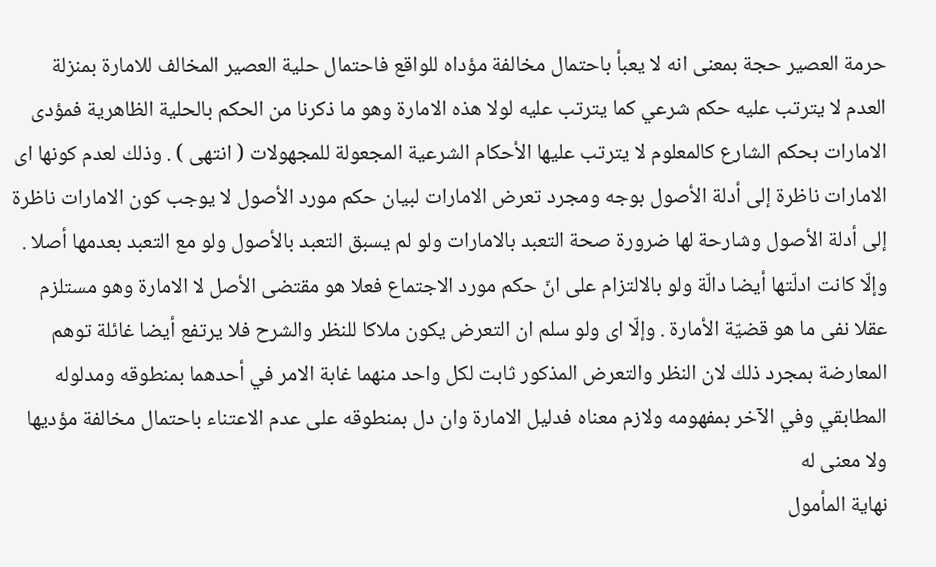حرمة العصير حجة بمعنى انه لا يعبأ باحتمال مخالفة مؤداه للواقع فاحتمال حلية العصير المخالف للامارة بمنزلة العدم لا يترتب عليه حكم شرعي كما يترتب عليه لولا هذه الامارة وهو ما ذكرنا من الحكم بالحلية الظاهرية فمؤدى الامارات بحكم الشارع كالمعلوم لا يترتب عليها الأحكام الشرعية المجعولة للمجهولات ( انتهى ) . وذلك لعدم كونها اى الامارات ناظرة إلى أدلة الأصول بوجه ومجرد تعرض الامارات لبيان حكم مورد الأصول لا يوجب كون الامارات ناظرة إلى أدلة الأصول وشارحة لها ضرورة صحة التعبد بالامارات ولو لم يسبق التعبد بالأصول ولو مع التعبد بعدمها أصلا . وإلّا كانت ادلّتها أيضا دالّة ولو بالالتزام على انّ حكم مورد الاجتماع فعلا هو مقتضى الأصل لا الامارة وهو مستلزم عقلا نفى ما هو قضيّة الأمارة . وإلّا اى ولو سلم ان التعرض يكون ملاكا للنظر والشرح فلا يرتفع أيضا غائلة توهم المعارضة بمجرد ذلك لان النظر والتعرض المذكور ثابت لكل واحد منهما غابة الامر في أحدهما بمنطوقه ومدلوله المطابقي وفي الآخر بمفهومه ولازم معناه فدليل الامارة وان دل بمنطوقه على عدم الاعتناء باحتمال مخالفة مؤديها ولا معنى له
نهاية المأمول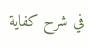في شرح كفاية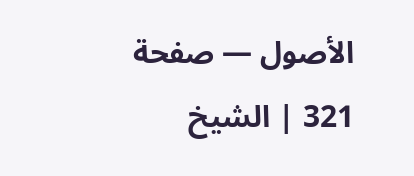الأصول — صفحة 321 | الشيخ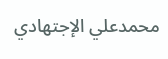محمدعلي الإجتهادي